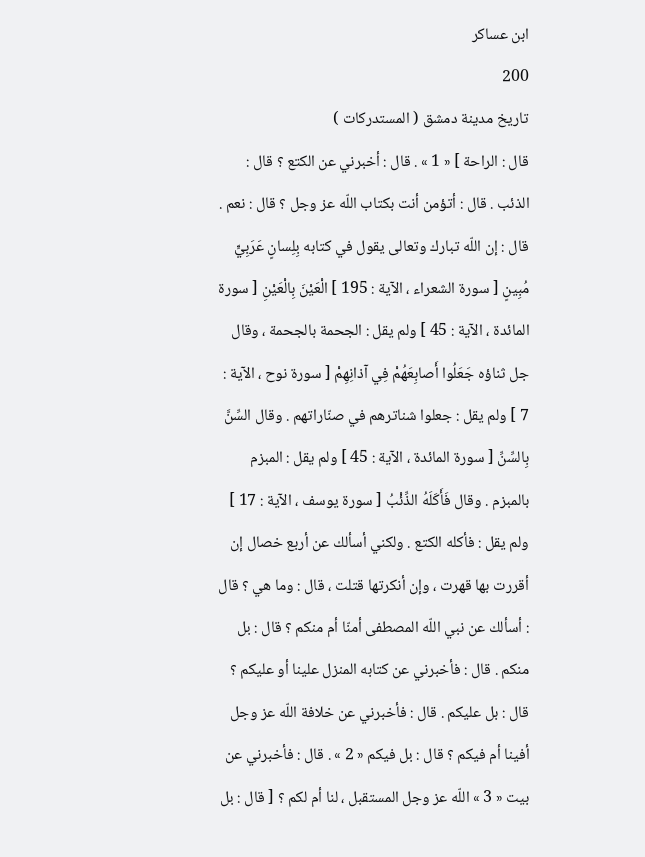ابن عساكر
200
تاريخ مدينة دمشق ( المستدركات )
قال : الراحة ] « 1 » . قال : أخبرني عن الكتع ؟ قال : الذئب . قال : أتؤمن أنت بكتاب اللّه عز وجل ؟ قال : نعم . قال : إن اللّه تبارك وتعالى يقول في كتابه بِلِسانٍ عَرَبِيٍّ مُبِينٍ [ سورة الشعراء ، الآية : 195 ] الْعَيْنَ بِالْعَيْنِ [ سورة المائدة ، الآية : 45 ] ولم يقل : الجحمة بالجحمة ، وقال جل ثناؤه جَعَلُوا أَصابِعَهُمْ فِي آذانِهِمْ [ سورة نوح ، الآية : 7 ] ولم يقل : جعلوا شناترهم في صنّاراتهم . وقال السِّنَّ بِالسِّنِّ [ سورة المائدة ، الآية : 45 ] ولم يقل : المبزم بالمبزم . وقال فَأَكَلَهُ الذِّئْبُ [ سورة يوسف ، الآية : 17 ] ولم يقل : فأكله الكتع . ولكني أسألك عن أربع خصال إن أقررت بها قهرت ، وإن أنكرتها قتلت ، قال : وما هي ؟ قال : أسألك عن نبي اللّه المصطفى أمنّا أم منكم ؟ قال : بل منكم . قال : فأخبرني عن كتابه المنزل علينا أو عليكم ؟ قال : بل عليكم . قال : فأخبرني عن خلافة اللّه عز وجل أفينا أم فيكم ؟ قال : بل فيكم « 2 » . قال : فأخبرني عن بيت « 3 » اللّه عز وجل المستقبل ، لنا أم لكم ؟ [ قال : بل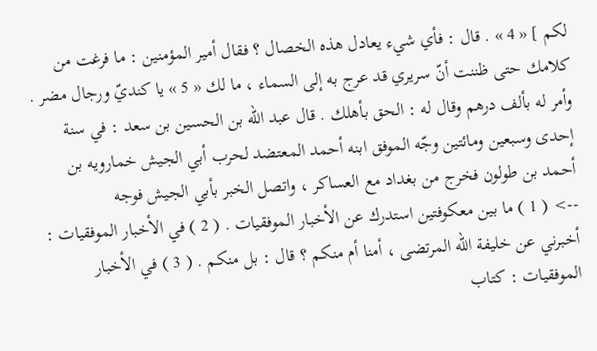لكم ] « 4 » . قال : فأي شيء يعادل هذه الخصال ؟ فقال أمير المؤمنين : ما فرغت من كلامك حتى ظننت أنّ سريري قد عرج به إلى السماء ، ما لك « 5 » يا كنديّ ورجال مضر . وأمر له بألف درهم وقال له : الحق بأهلك . قال عبد اللّه بن الحسين بن سعد : في سنة إحدى وسبعين ومائتين وجّه الموفق ابنه أحمد المعتضد لحرب أبي الجيش خمارويه بن أحمد بن طولون فخرج من بغداد مع العساكر ، واتصل الخبر بأبي الجيش فوجه
--> ( 1 ) ما بين معكوفتين استدرك عن الأخبار الموفقيات . ( 2 ) في الأخبار الموفقيات : أخبرني عن خليفة اللّه المرتضى ، أمنا أم منكم ؟ قال : بل منكم . ( 3 ) في الأخبار الموفقيات : كتاب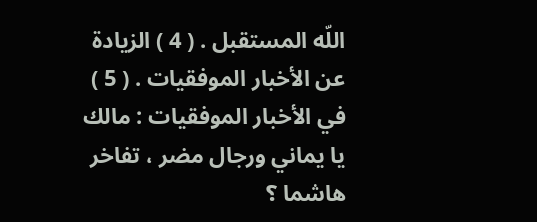اللّه المستقبل . ( 4 ) الزيادة عن الأخبار الموفقيات . ( 5 ) في الأخبار الموفقيات : مالك يا يماني ورجال مضر ، تفاخر هاشما ؟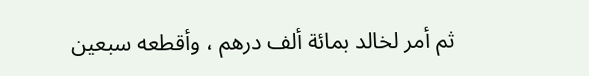ثم أمر لخالد بمائة ألف درهم ، وأقطعه سبعين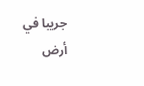جريبا في أرض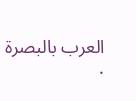العرب بالبصرة .